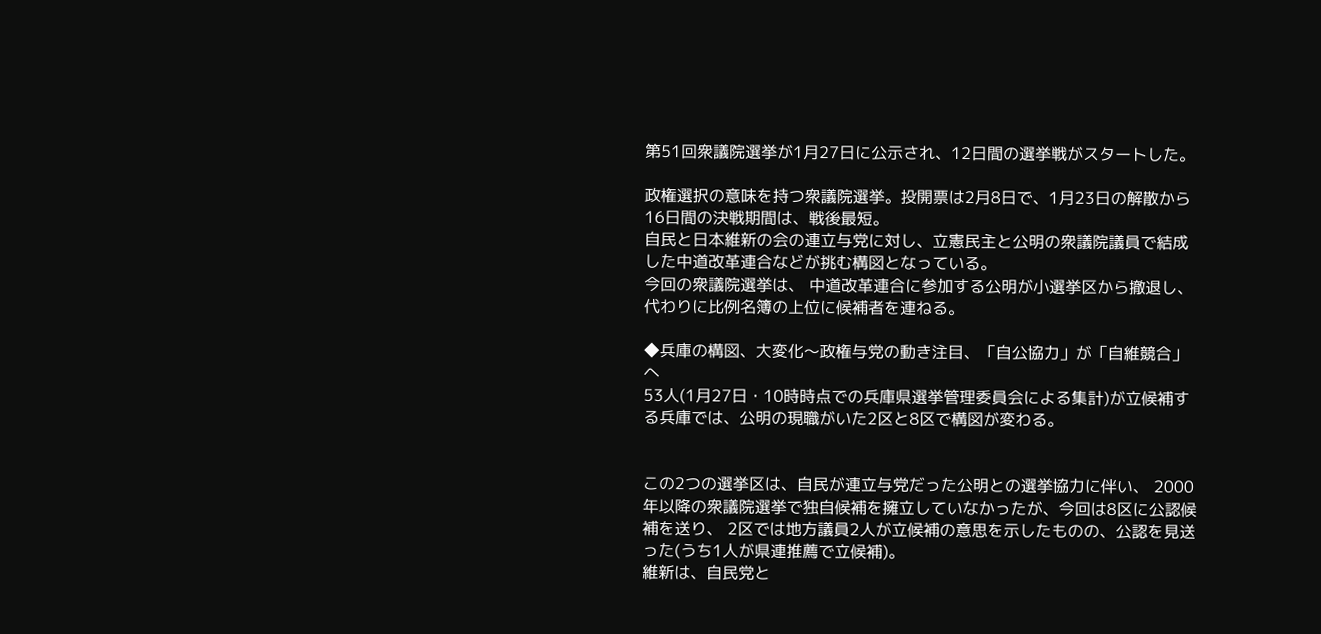第51回衆議院選挙が1月27日に公示され、12日間の選挙戦がスタートした。

政権選択の意味を持つ衆議院選挙。投開票は2月8日で、1月23日の解散から16日間の決戦期間は、戦後最短。
自民と日本維新の会の連立与党に対し、立憲民主と公明の衆議院議員で結成した中道改革連合などが挑む構図となっている。
今回の衆議院選挙は、 中道改革連合に参加する公明が小選挙区から撤退し、代わりに比例名簿の上位に候補者を連ねる。

◆兵庫の構図、大変化〜政権与党の動き注目、「自公協力」が「自維競合」へ
53人(1月27日・10時時点での兵庫県選挙管理委員会による集計)が立候補する兵庫では、公明の現職がいた2区と8区で構図が変わる。


この2つの選挙区は、自民が連立与党だった公明との選挙協力に伴い、 2000年以降の衆議院選挙で独自候補を擁立していなかったが、今回は8区に公認候補を送り、 2区では地方議員2人が立候補の意思を示したものの、公認を見送った(うち1人が県連推薦で立候補)。
維新は、自民党と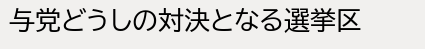与党どうしの対決となる選挙区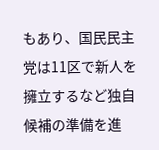もあり、国民民主党は11区で新人を擁立するなど独自候補の準備を進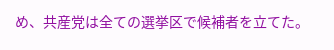め、共産党は全ての選挙区で候補者を立てた。